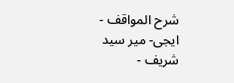شرح المواقف - ايجى- مير سيد شريف -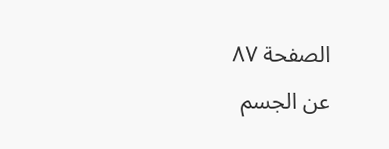الصفحة ٨٧
عن الجسم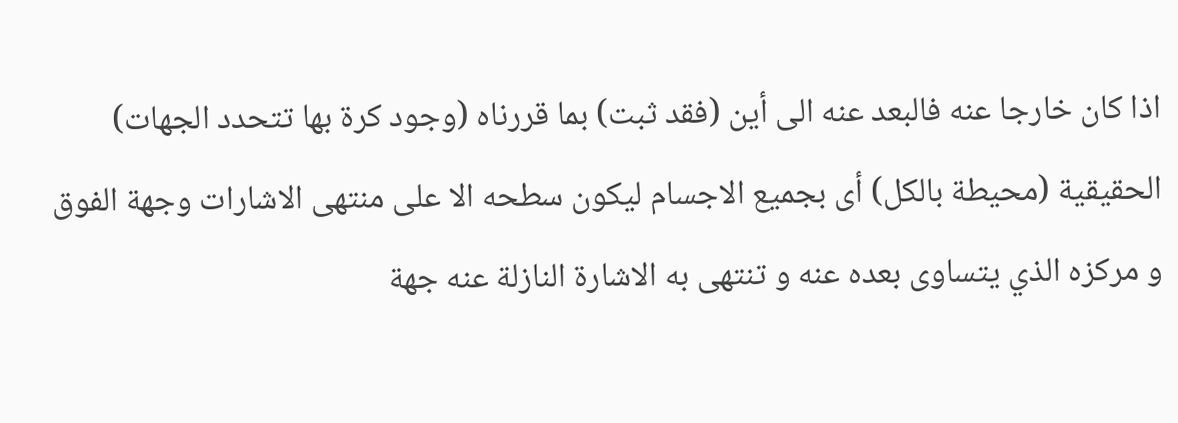اذا كان خارجا عنه فالبعد عنه الى أين (فقد ثبت) بما قررناه (وجود كرة بها تتحدد الجهات) الحقيقية (محيطة بالكل) أى بجميع الاجسام ليكون سطحه الا على منتهى الاشارات وجهة الفوق و مركزه الذي يتساوى بعده عنه و تنتهى به الاشارة النازلة عنه جهة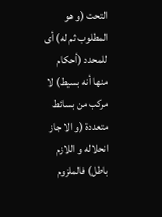التحت (و هو المطلوب ثم له) أى للمحدد (أحكام منها أنه بسيط) لا مركب من بسائط متعددة (و الا جاز انحلاله و اللازم باطل) فالملزوم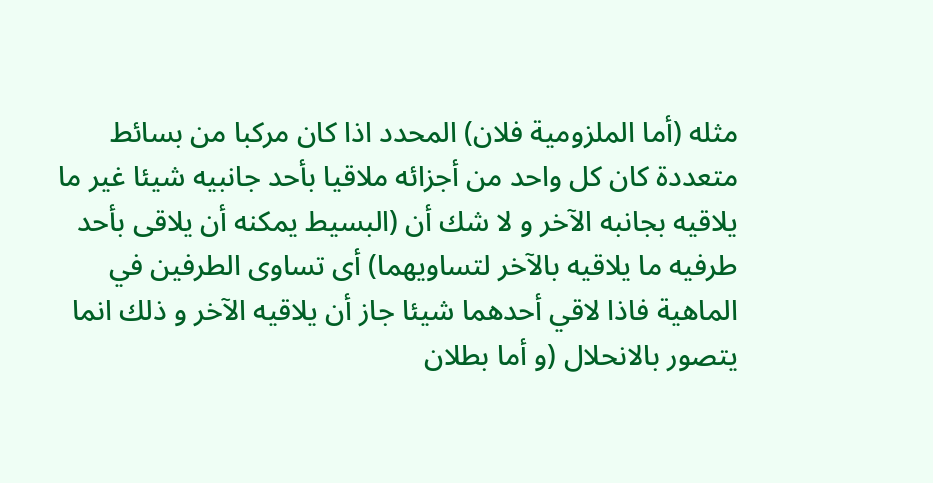مثله (أما الملزومية فلان) المحدد اذا كان مركبا من بسائط متعددة كان كل واحد من أجزائه ملاقيا بأحد جانبيه شيئا غير ما يلاقيه بجانبه الآخر و لا شك أن (البسيط يمكنه أن يلاقى بأحد طرفيه ما يلاقيه بالآخر لتساويهما) أى تساوى الطرفين في الماهية فاذا لاقي أحدهما شيئا جاز أن يلاقيه الآخر و ذلك انما يتصور بالانحلال (و أما بطلان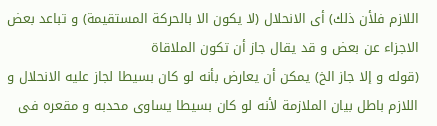اللازم فلأن ذلك) أى الانحلال (لا يكون الا بالحركة المستقيمة) و تباعد بعض الاجزاء عن بعض و قد يقال جاز أن تكون الملاقاة
(قوله و إلا جاز الخ) يمكن أن يعارض بأنه لو كان بسيطا لجاز عليه الانحلال و اللازم باطل بيان الملازمة لأنه لو كان بسيطا يساوى محدبه و مقعره فى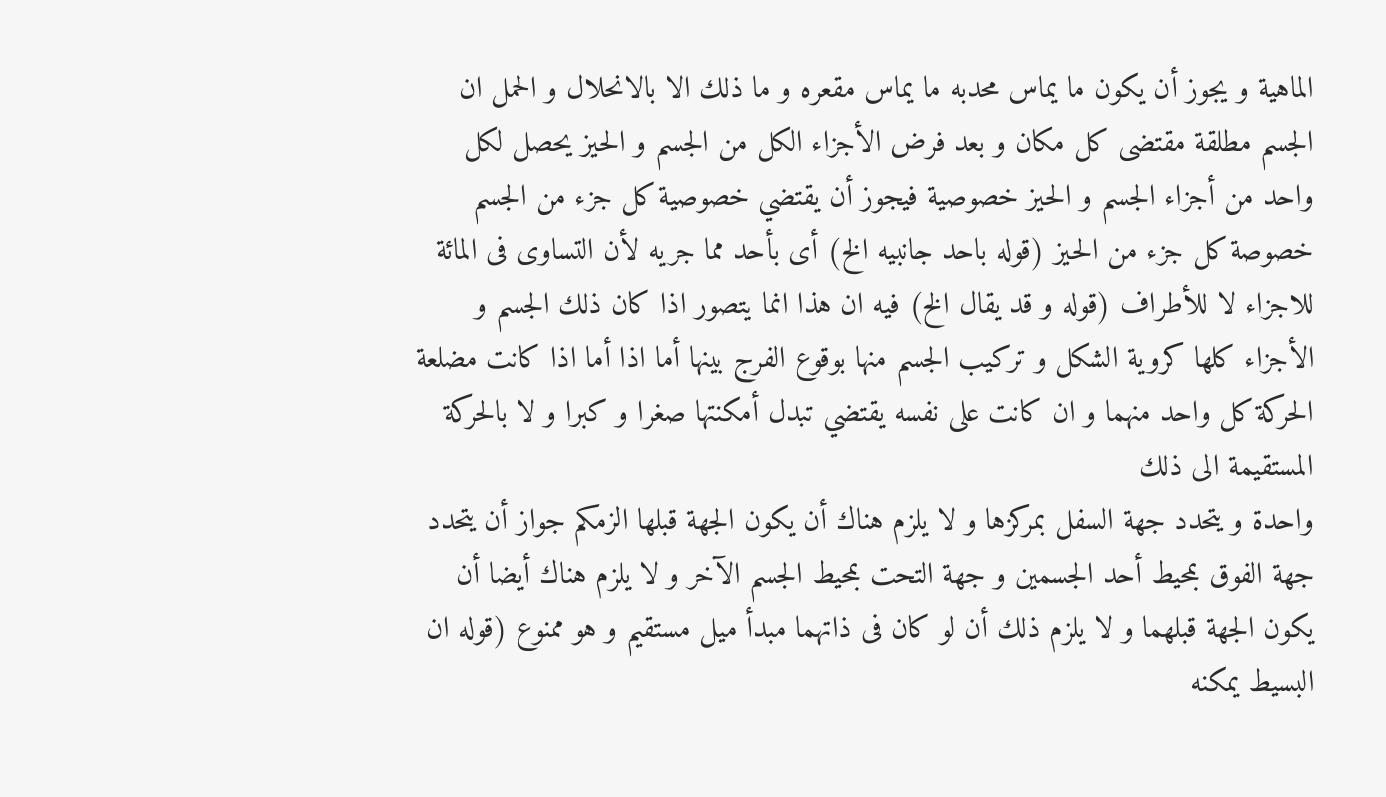الماهية و يجوز أن يكون ما يماس محدبه ما يماس مقعره و ما ذلك الا بالانحلال و الحمل ان الجسم مطلقة مقتضى كل مكان و بعد فرض الأجزاء الكل من الجسم و الحيز يحصل لكل واحد من أجزاء الجسم و الحيز خصوصية فيجوز أن يقتضي خصوصية كل جزء من الجسم خصوصة كل جزء من الحيز (قوله باحد جانبيه الخ) أى بأحد مما جريه لأن التساوى فى المائة للاجزاء لا للأطراف (قوله و قد يقال الخ) فيه ان هذا انما يتصور اذا كان ذلك الجسم و الأجزاء كلها كروية الشكل و تركيب الجسم منها بوقوع الفرج بينها أما اذا أما اذا كانت مضلعة الحركة كل واحد منهما و ان كانت على نفسه يقتضي تبدل أمكنتها صغرا و كبرا و لا بالحركة المستقيمة الى ذلك
واحدة و يتحدد جهة السفل بمركزها و لا يلزم هناك أن يكون الجهة قبلها الزمكم جواز أن يتحدد جهة الفوق بمحيط أحد الجسمين و جهة التحت بمحيط الجسم الآخر و لا يلزم هناك أيضا أن يكون الجهة قبلهما و لا يلزم ذلك أن لو كان فى ذاتهما مبدأ ميل مستقيم و هو ممنوع (قوله ان البسيط يمكنه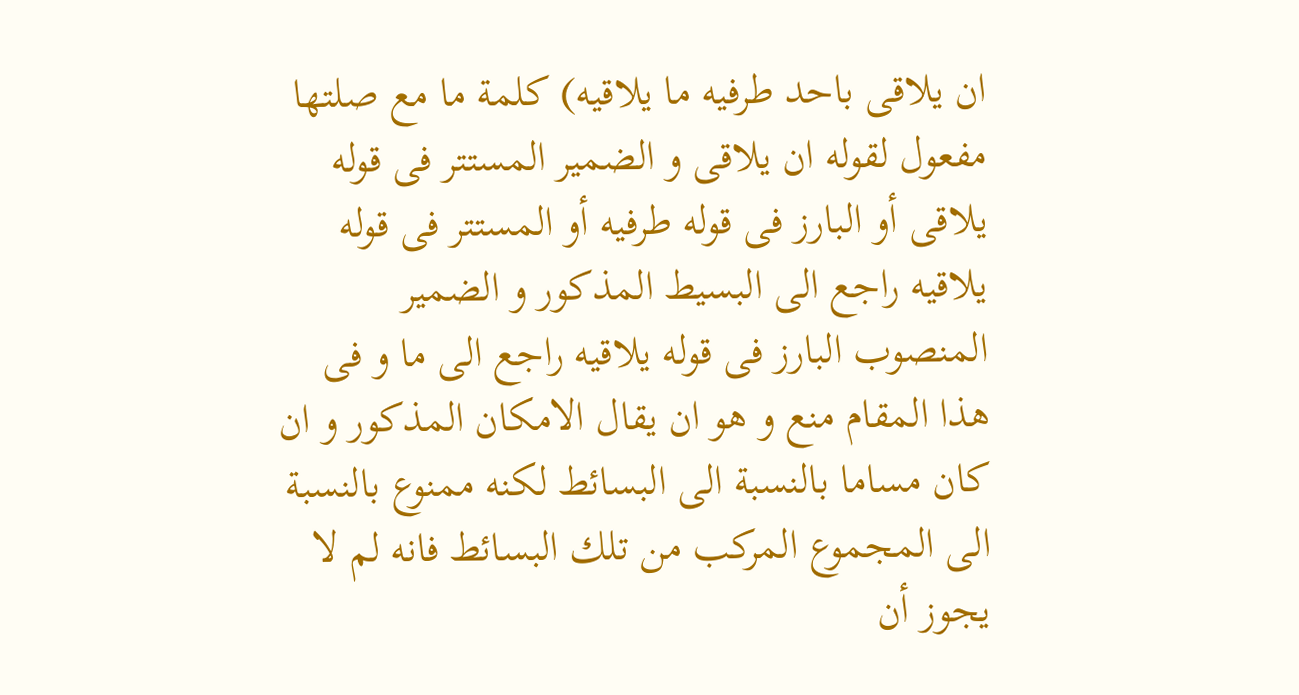ان يلاقى باحد طرفيه ما يلاقيه) كلمة ما مع صلتها مفعول لقوله ان يلاقى و الضمير المستتر فى قوله يلاقى أو البارز فى قوله طرفيه أو المستتر فى قوله يلاقيه راجع الى البسيط المذكور و الضمير المنصوب البارز فى قوله يلاقيه راجع الى ما و فى هذا المقام منع و هو ان يقال الامكان المذكور و ان كان مساما بالنسبة الى البسائط لكنه ممنوع بالنسبة الى المجموع المركب من تلك البسائط فانه لم لا يجوز أن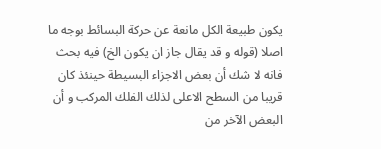يكون طبيعة الكل مانعة عن حركة البسائط بوجه ما اصلا (قوله و قد يقال جاز ان يكون الخ) فيه بحث فانه لا شك أن بعض الاجزاء البسيطة حينئذ كان قريبا من السطح الاعلى لذلك الفلك المركب و أن البعض الآخر من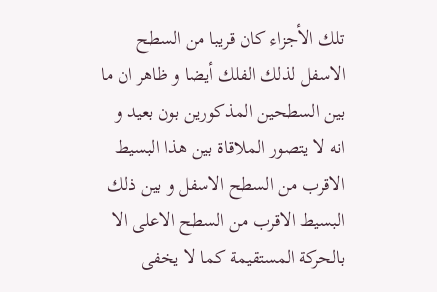تلك الأجزاء كان قريبا من السطح الاسفل لذلك الفلك أيضا و ظاهر ان ما بين السطحين المذكورين بون بعيد و انه لا يتصور الملاقاة بين هذا البسيط الاقرب من السطح الاسفل و بين ذلك البسيط الاقرب من السطح الاعلى الا بالحركة المستقيمة كما لا يخفى